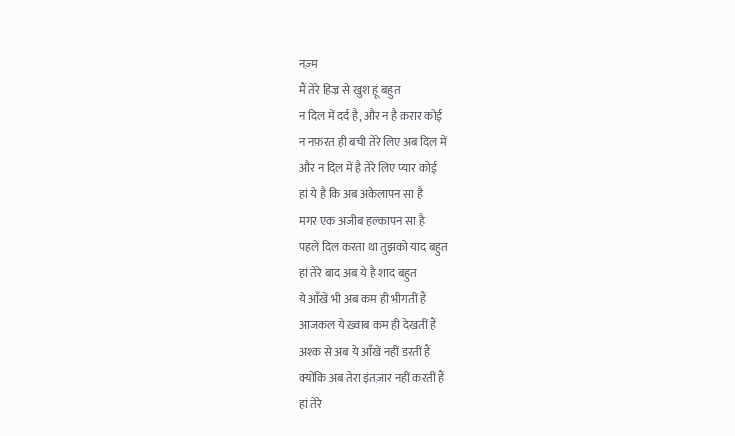नज़्म
मैं तेरे हिज्र से खुश हूं बहुत
न दिल में दर्द है, और न है क़रार कोई
न नफ़रत ही बची तेरे लिए अब दिल में
और न दिल में है तेरे लिए प्यार कोई
हां ये है कि अब अकेलापन सा है
मगर एक अजीब हल्कापन सा है
पहले दिल करता था तुझको याद बहुत
हां तेरे बाद अब ये है शाद बहुत
ये आँखें भी अब कम ही भीगतीं हैं
आजकल ये ख़्वाब कम ही देखतीं हैं
अश्क से अब ये आँखें नहीं डरतीं हैं
क्योंकि अब तेरा इंतज़ार नहीं करतीं हैं
हां तेरे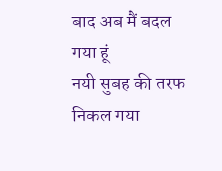बाद अब मैं बदल गया हूं
नयी सुबह की तरफ निकल गया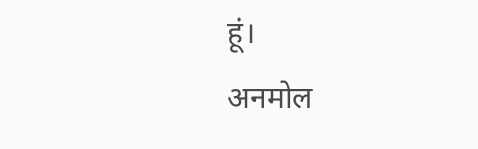हूं।
अनमोल